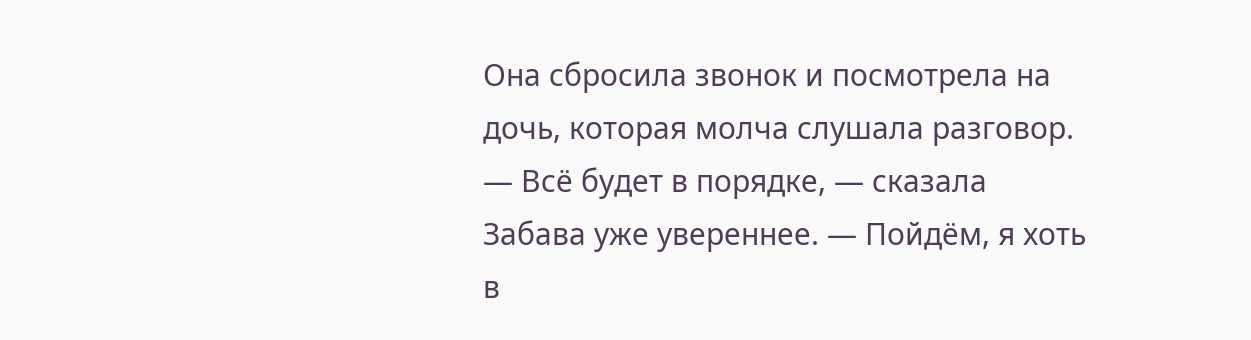Она сбросила звонок и посмотрела на дочь, которая молча слушала разговор.
— Всё будет в порядке, — сказала Забава уже увереннее. — Пойдём, я хоть в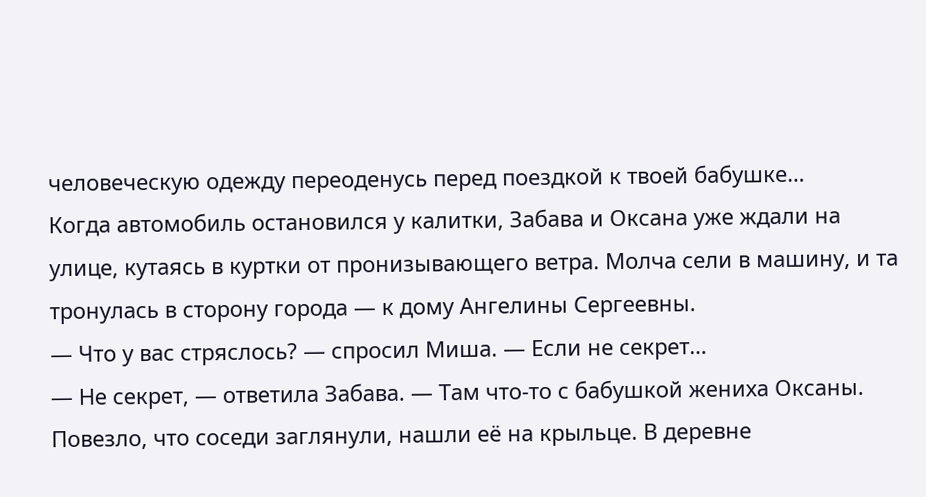человеческую одежду переоденусь перед поездкой к твоей бабушке…
Когда автомобиль остановился у калитки, Забава и Оксана уже ждали на улице, кутаясь в куртки от пронизывающего ветра. Молча сели в машину, и та тронулась в сторону города — к дому Ангелины Сергеевны.
— Что у вас стряслось? — спросил Миша. — Если не секрет…
— Не секрет, — ответила Забава. — Там что-то с бабушкой жениха Оксаны. Повезло, что соседи заглянули, нашли её на крыльце. В деревне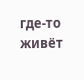где-то живёт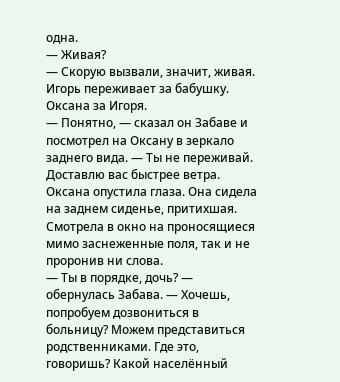одна.
— Живая?
— Скорую вызвали, значит, живая. Игорь переживает за бабушку. Оксана за Игоря.
— Понятно, — сказал он Забаве и посмотрел на Оксану в зеркало заднего вида. — Ты не переживай. Доставлю вас быстрее ветра.
Оксана опустила глаза. Она сидела на заднем сиденье, притихшая. Смотрела в окно на проносящиеся мимо заснеженные поля, так и не проронив ни слова.
— Ты в порядке, дочь? — обернулась Забава. — Хочешь, попробуем дозвониться в больницу? Можем представиться родственниками. Где это, говоришь? Какой населённый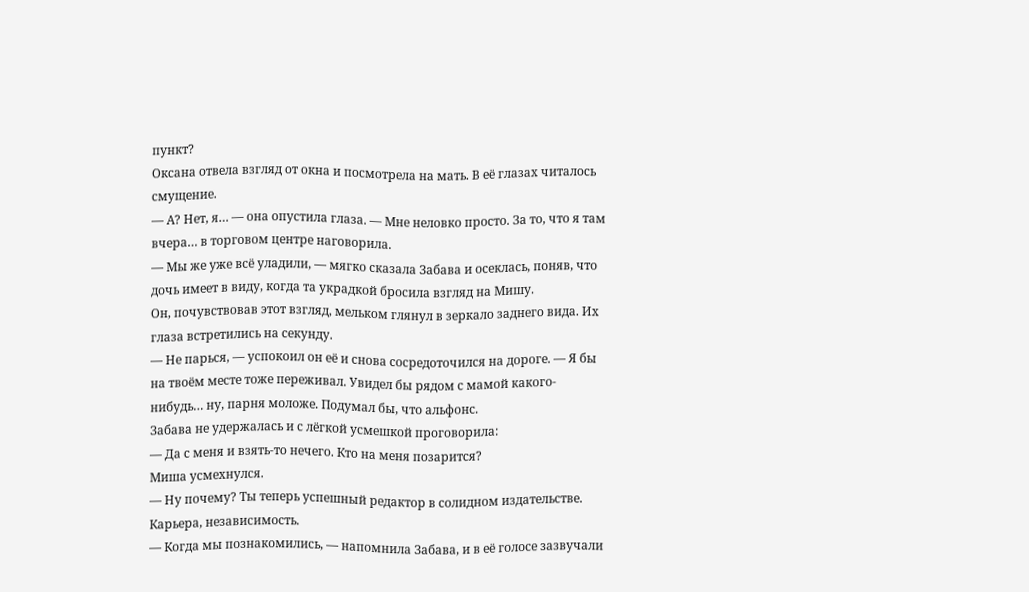пункт?
Оксана отвела взгляд от окна и посмотрела на мать. В её глазах читалось смущение.
— А? Нет, я… — она опустила глаза. — Мне неловко просто. За то, что я там вчера… в торговом центре наговорила.
— Мы же уже всё уладили, — мягко сказала Забава и осеклась, поняв, что дочь имеет в виду, когда та украдкой бросила взгляд на Мишу.
Он, почувствовав этот взгляд, мельком глянул в зеркало заднего вида. Их глаза встретились на секунду.
— Не парься, — успокоил он её и снова сосредоточился на дороге. — Я бы на твоём месте тоже переживал. Увидел бы рядом с мамой какого-нибудь… ну, парня моложе. Подумал бы, что альфонс.
Забава не удержалась и с лёгкой усмешкой проговорила:
— Да с меня и взять-то нечего. Кто на меня позарится?
Миша усмехнулся.
— Ну почему? Ты теперь успешный редактор в солидном издательстве. Карьера, независимость.
— Когда мы познакомились, — напомнила Забава, и в её голосе зазвучали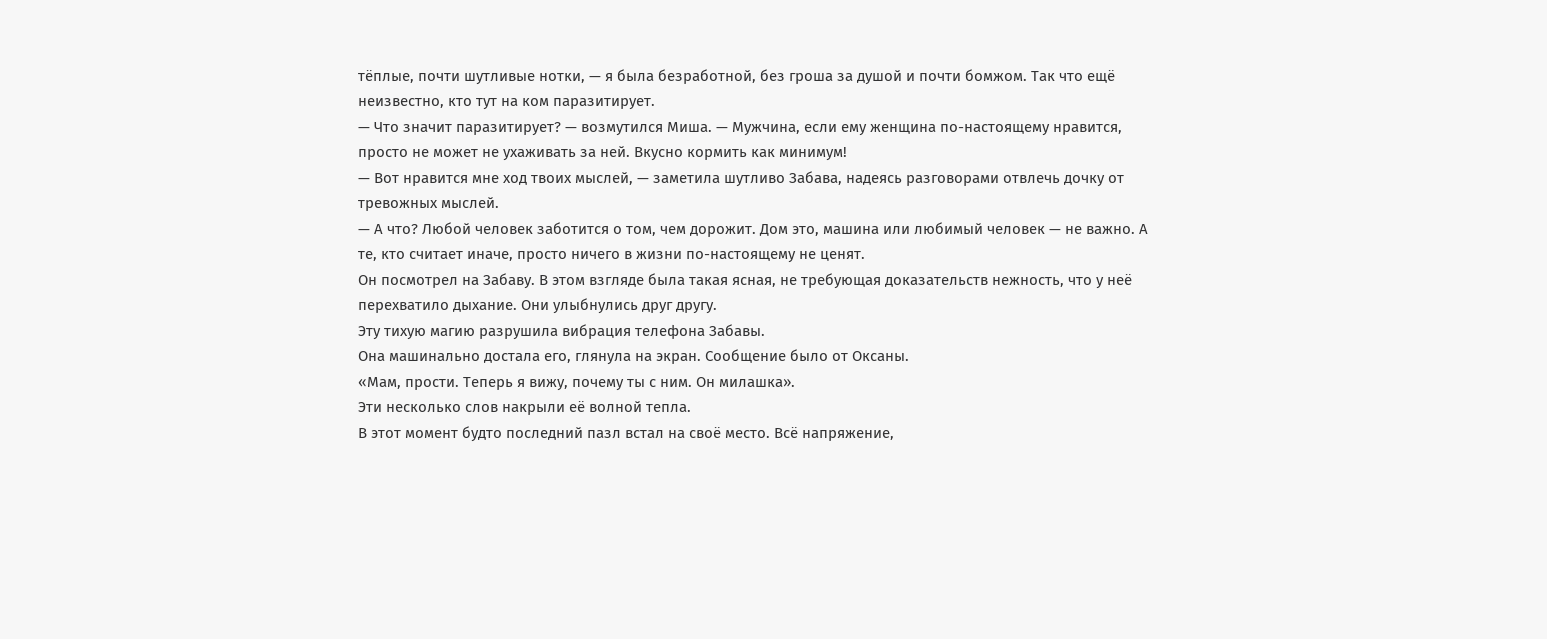тёплые, почти шутливые нотки, — я была безработной, без гроша за душой и почти бомжом. Так что ещё неизвестно, кто тут на ком паразитирует.
— Что значит паразитирует? — возмутился Миша. — Мужчина, если ему женщина по-настоящему нравится, просто не может не ухаживать за ней. Вкусно кормить как минимум!
— Вот нравится мне ход твоих мыслей, — заметила шутливо Забава, надеясь разговорами отвлечь дочку от тревожных мыслей.
— А что? Любой человек заботится о том, чем дорожит. Дом это, машина или любимый человек — не важно. А те, кто считает иначе, просто ничего в жизни по-настоящему не ценят.
Он посмотрел на Забаву. В этом взгляде была такая ясная, не требующая доказательств нежность, что у неё перехватило дыхание. Они улыбнулись друг другу.
Эту тихую магию разрушила вибрация телефона Забавы.
Она машинально достала его, глянула на экран. Сообщение было от Оксаны.
«Мам, прости. Теперь я вижу, почему ты с ним. Он милашка».
Эти несколько слов накрыли её волной тепла.
В этот момент будто последний пазл встал на своё место. Всё напряжение,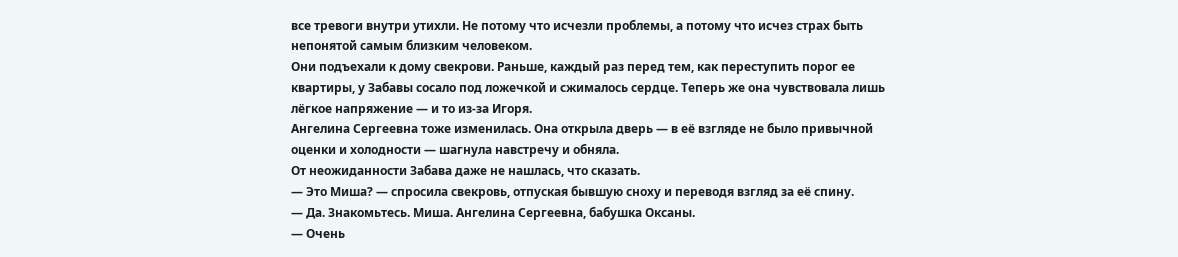все тревоги внутри утихли. Не потому что исчезли проблемы, а потому что исчез страх быть непонятой самым близким человеком.
Они подъехали к дому свекрови. Раньше, каждый раз перед тем, как переступить порог ее квартиры, у Забавы сосало под ложечкой и сжималось сердце. Теперь же она чувствовала лишь лёгкое напряжение — и то из-за Игоря.
Ангелина Сергеевна тоже изменилась. Она открыла дверь — в её взгляде не было привычной оценки и холодности — шагнула навстречу и обняла.
От неожиданности Забава даже не нашлась, что сказать.
— Это Миша? — спросила свекровь, отпуская бывшую сноху и переводя взгляд за её спину.
— Да. Знакомьтесь. Миша. Ангелина Сергеевна, бабушка Оксаны.
— Очень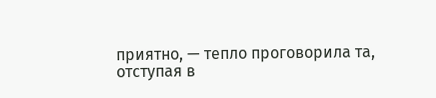приятно, — тепло проговорила та, отступая в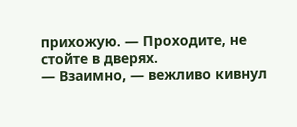прихожую. — Проходите, не стойте в дверях.
— Взаимно, — вежливо кивнул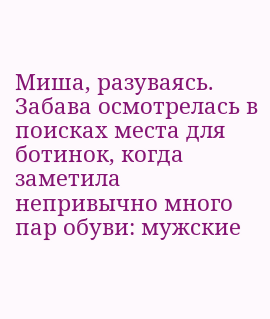Миша, разуваясь.
Забава осмотрелась в поисках места для ботинок, когда заметила непривычно много пар обуви: мужские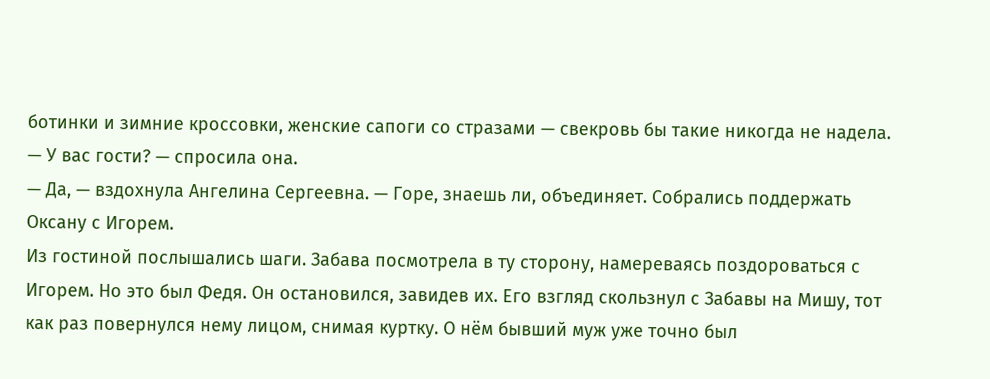ботинки и зимние кроссовки, женские сапоги со стразами — свекровь бы такие никогда не надела.
— У вас гости? — спросила она.
— Да, — вздохнула Ангелина Сергеевна. — Горе, знаешь ли, объединяет. Собрались поддержать Оксану с Игорем.
Из гостиной послышались шаги. Забава посмотрела в ту сторону, намереваясь поздороваться с Игорем. Но это был Федя. Он остановился, завидев их. Его взгляд скользнул с Забавы на Мишу, тот как раз повернулся нему лицом, снимая куртку. О нём бывший муж уже точно был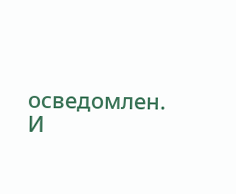осведомлен. И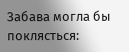Забава могла бы поклясться: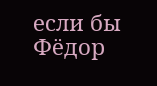если бы Фёдор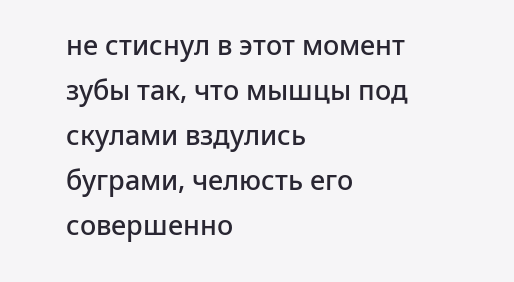не стиснул в этот момент зубы так, что мышцы под скулами вздулись буграми, челюсть его совершенно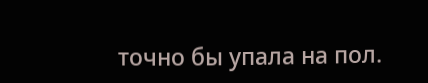точно бы упала на пол.